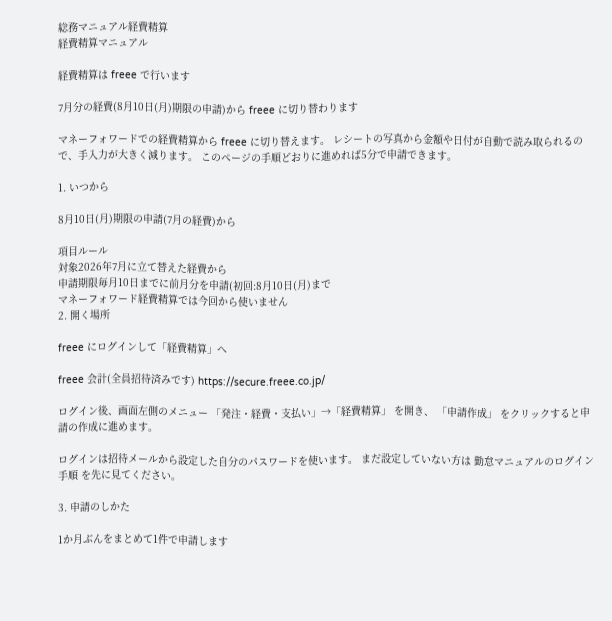総務マニュアル経費精算
経費精算マニュアル

経費精算は freee で行います

7月分の経費(8月10日(月)期限の申請)から freee に切り替わります

マネーフォワードでの経費精算から freee に切り替えます。 レシートの写真から金額や日付が自動で読み取られるので、手入力が大きく減ります。 このページの手順どおりに進めれば5分で申請できます。

1. いつから

8月10日(月)期限の申請(7月の経費)から

項目ルール
対象2026年7月に立て替えた経費から
申請期限毎月10日までに前月分を申請(初回:8月10日(月)まで
マネーフォワード経費精算では今回から使いません
2. 開く場所

freee にログインして「経費精算」へ

freee 会計(全員招待済みです) https://secure.freee.co.jp/

ログイン後、画面左側のメニュー 「発注・経費・支払い」→「経費精算」 を開き、 「申請作成」 をクリックすると申請の作成に進めます。

ログインは招待メールから設定した自分のパスワードを使います。 まだ設定していない方は 勤怠マニュアルのログイン手順 を先に見てください。

3. 申請のしかた

1か月ぶんをまとめて1件で申請します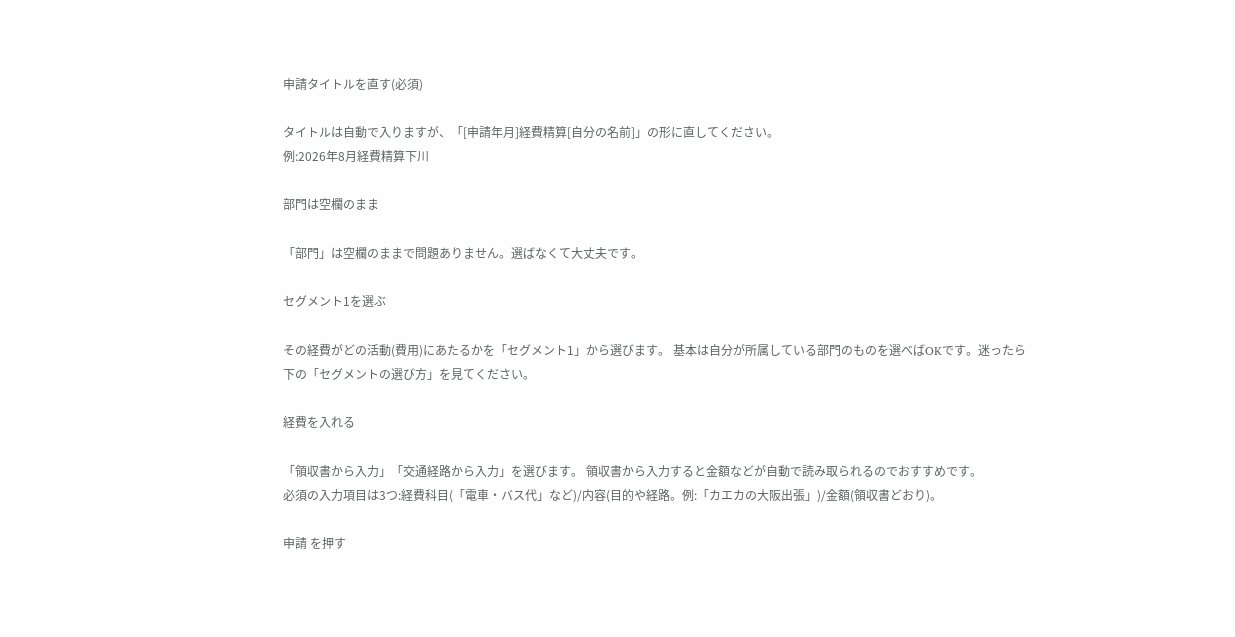申請タイトルを直す(必須)

タイトルは自動で入りますが、「[申請年月]経費精算[自分の名前]」の形に直してください。
例:2026年8月経費精算下川

部門は空欄のまま

「部門」は空欄のままで問題ありません。選ばなくて大丈夫です。

セグメント1を選ぶ

その経費がどの活動(費用)にあたるかを「セグメント1」から選びます。 基本は自分が所属している部門のものを選べばOKです。迷ったら下の「セグメントの選び方」を見てください。

経費を入れる

「領収書から入力」「交通経路から入力」を選びます。 領収書から入力すると金額などが自動で読み取られるのでおすすめです。
必須の入力項目は3つ:経費科目(「電車・バス代」など)/内容(目的や経路。例:「カエカの大阪出張」)/金額(領収書どおり)。

申請 を押す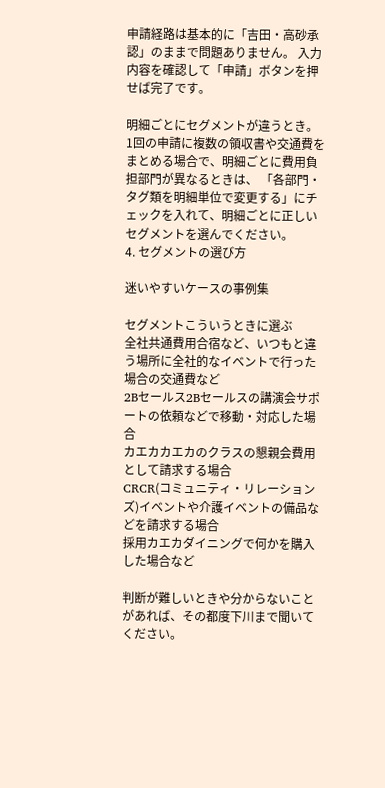申請経路は基本的に「吉田・高砂承認」のままで問題ありません。 入力内容を確認して「申請」ボタンを押せば完了です。

明細ごとにセグメントが違うとき。 1回の申請に複数の領収書や交通費をまとめる場合で、明細ごとに費用負担部門が異なるときは、 「各部門・タグ類を明細単位で変更する」にチェックを入れて、明細ごとに正しいセグメントを選んでください。
4. セグメントの選び方

迷いやすいケースの事例集

セグメントこういうときに選ぶ
全社共通費用合宿など、いつもと違う場所に全社的なイベントで行った場合の交通費など
2Bセールス2Bセールスの講演会サポートの依頼などで移動・対応した場合
カエカカエカのクラスの懇親会費用として請求する場合
CRCR(コミュニティ・リレーションズ)イベントや介護イベントの備品などを請求する場合
採用カエカダイニングで何かを購入した場合など

判断が難しいときや分からないことがあれば、その都度下川まで聞いてください。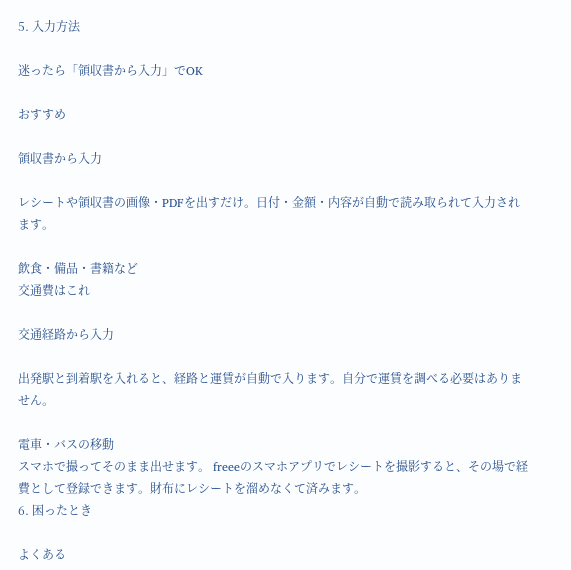5. 入力方法

迷ったら「領収書から入力」でOK

おすすめ

領収書から入力

レシートや領収書の画像・PDFを出すだけ。日付・金額・内容が自動で読み取られて入力されます。

飲食・備品・書籍など
交通費はこれ

交通経路から入力

出発駅と到着駅を入れると、経路と運賃が自動で入ります。自分で運賃を調べる必要はありません。

電車・バスの移動
スマホで撮ってそのまま出せます。 freeeのスマホアプリでレシートを撮影すると、その場で経費として登録できます。財布にレシートを溜めなくて済みます。
6. 困ったとき

よくある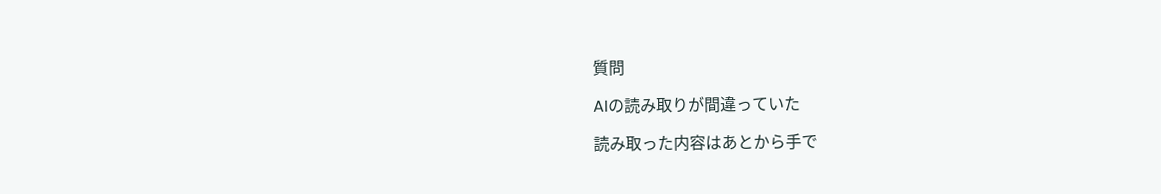質問

AIの読み取りが間違っていた

読み取った内容はあとから手で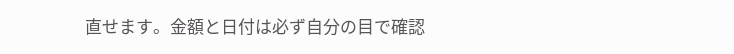直せます。金額と日付は必ず自分の目で確認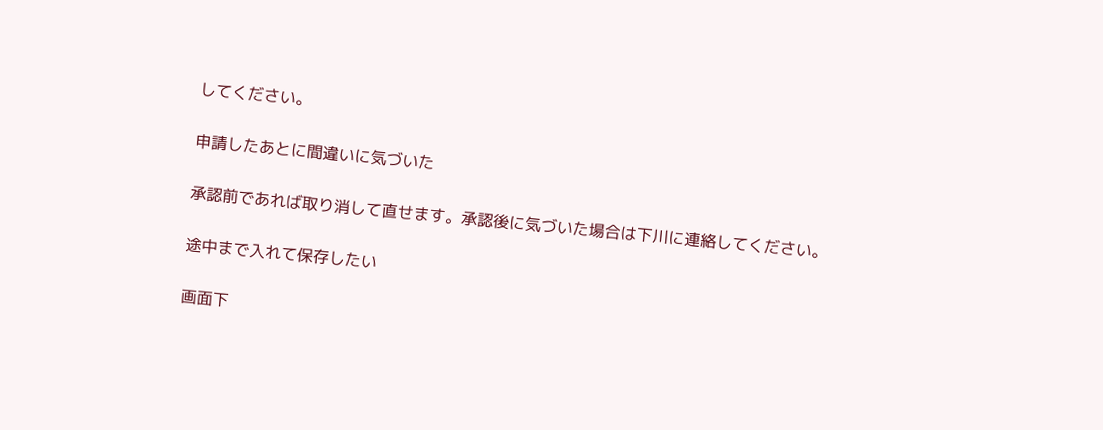してください。

申請したあとに間違いに気づいた

承認前であれば取り消して直せます。承認後に気づいた場合は下川に連絡してください。

途中まで入れて保存したい

画面下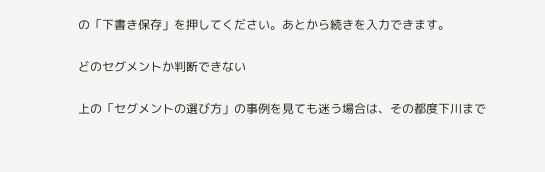の「下書き保存」を押してください。あとから続きを入力できます。

どのセグメントか判断できない

上の「セグメントの選び方」の事例を見ても迷う場合は、その都度下川まで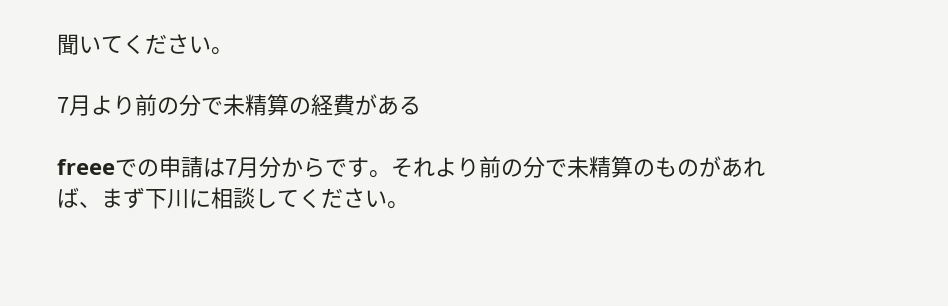聞いてください。

7月より前の分で未精算の経費がある

freeeでの申請は7月分からです。それより前の分で未精算のものがあれば、まず下川に相談してください。